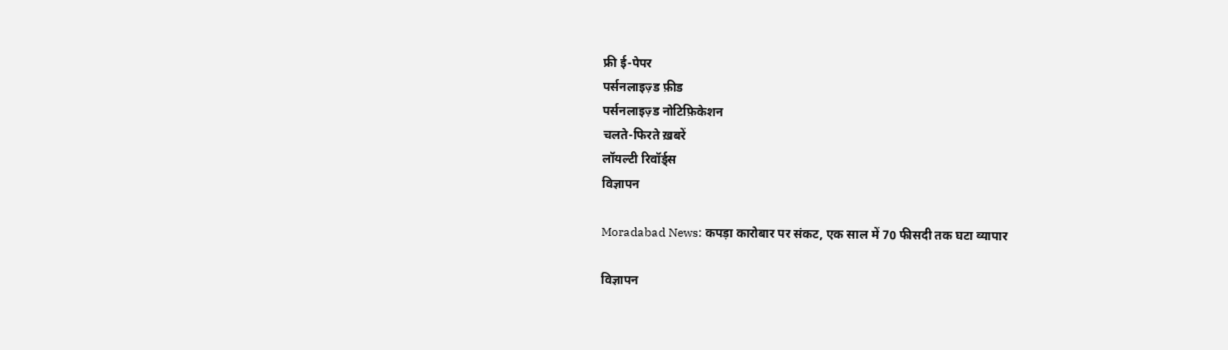फ्री ई-पेपर
पर्सनलाइज़्ड फ़ीड
पर्सनलाइज़्ड नोटिफ़िकेशन
चलते-फिरते ख़बरें
लॉयल्टी रिवॉर्ड्स
विज्ञापन

Moradabad News: कपड़ा कारोबार पर संकट, एक साल में 70 फीसदी तक घटा व्यापार

विज्ञापन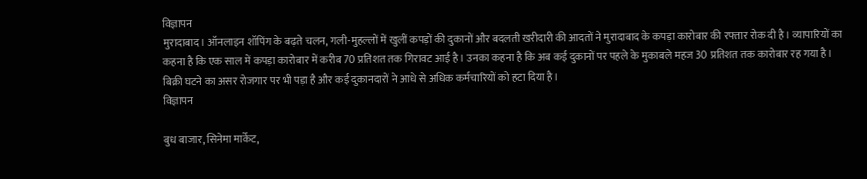विज्ञापन
मुरादाबाद। ऑनलाइन शॉपिंग के बढ़ते चलन, गली-मुहल्लों में खुलीं कपड़ों की दुकानों और बदलती खरीदारी की आदतों ने मुरादाबाद के कपड़ा कारोबार की रफ्तार रोक दी है। व्यापारियों का कहना है कि एक साल में कपड़ा कारोबार में करीब 70 प्रतिशत तक गिरावट आई है। उनका कहना है कि अब कई दुकानों पर पहले के मुकाबले महज 30 प्रतिशत तक कारोबार रह गया है। बिक्री घटने का असर रोजगार पर भी पड़ा है और कई दुकानदारों ने आधे से अधिक कर्मचारियों को हटा दिया है।
विज्ञापन

बुध बाजार, सिनेमा मार्केट,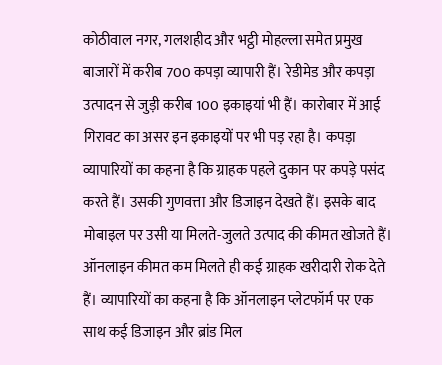कोठीवाल नगर, गलशहीद और भट्ठी मोहल्ला समेत प्रमुख बाजारों में करीब 700 कपड़ा व्यापारी हैं। रेडीमेड और कपड़ा उत्पादन से जुड़ी करीब 100 इकाइयां भी हैं। कारोबार में आई गिरावट का असर इन इकाइयों पर भी पड़ रहा है। कपड़ा व्यापारियों का कहना है कि ग्राहक पहले दुकान पर कपड़े पसंद करते हैं। उसकी गुणवत्ता और डिजाइन देखते हैं। इसके बाद मोबाइल पर उसी या मिलते-जुलते उत्पाद की कीमत खोजते हैं। ऑनलाइन कीमत कम मिलते ही कई ग्राहक खरीदारी रोक देते हैं। व्यापारियों का कहना है कि ऑनलाइन प्लेटफॉर्म पर एक साथ कई डिजाइन और ब्रांड मिल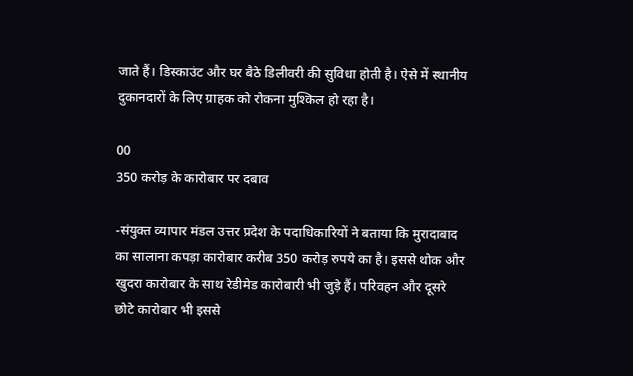जाते हैं। डिस्काउंट और घर बैठे डिलीवरी की सुविधा होती है। ऐसे में स्थानीय दुकानदारों के लिए ग्राहक को रोकना मुश्किल हो रहा है।

00
350 करोड़ के कारोबार पर दबाव

-संयुक्त व्यापार मंडल उत्तर प्रदेश के पदाधिकारियों ने बताया कि मुरादाबाद का सालाना कपड़ा कारोबार करीब 350 करोड़ रुपये का है। इससे थोक और खुदरा कारोबार के साथ रेडीमेड कारोबारी भी जुड़े हैं। परिवहन और दूसरे छोटे कारोबार भी इससे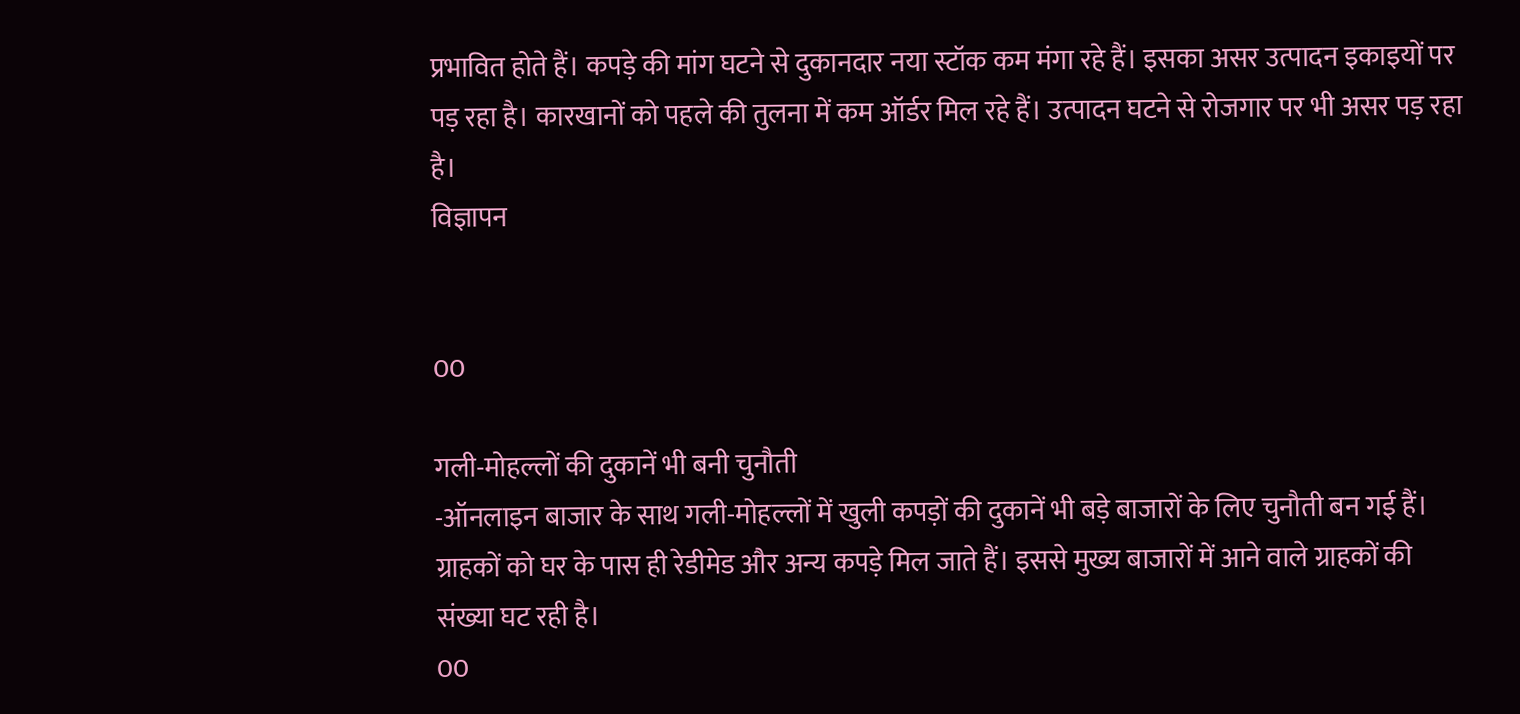प्रभावित होते हैं। कपड़े की मांग घटने से दुकानदार नया स्टॉक कम मंगा रहे हैं। इसका असर उत्पादन इकाइयों पर पड़ रहा है। कारखानों को पहले की तुलना में कम ऑर्डर मिल रहे हैं। उत्पादन घटने से रोजगार पर भी असर पड़ रहा है।
विज्ञापन


00

गली-मोहल्लों की दुकानें भी बनी चुनौती
-ऑनलाइन बाजार के साथ गली-मोहल्लों में खुली कपड़ों की दुकानें भी बड़े बाजारों के लिए चुनौती बन गई हैं। ग्राहकों को घर के पास ही रेडीमेड और अन्य कपड़े मिल जाते हैं। इससे मुख्य बाजारों में आने वाले ग्राहकों की संख्या घट रही है।
00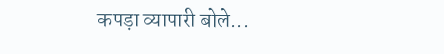कपड़ा व्यापारी बोले...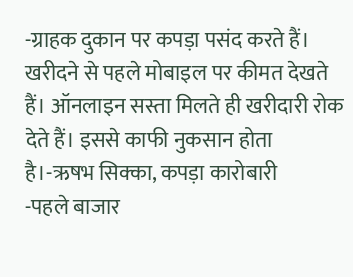-ग्राहक दुकान पर कपड़ा पसंद करते हैं। खरीदने से पहले मोबाइल पर कीमत देखते हैं। ऑनलाइन सस्ता मिलते ही खरीदारी रोक देते हैं। इससे काफी नुकसान होता है।-ऋषभ सिक्का, कपड़ा कारोबारी
-पहले बाजार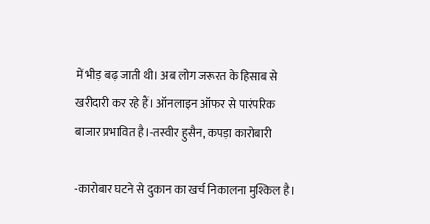में भीड़ बढ़ जाती थी। अब लोग जरूरत के हिसाब से खरीदारी कर रहे हैं। ऑनलाइन ऑफर से पारंपरिक बाजार प्रभावित है।-तस्वीर हुसैन, कपड़ा कारोबारी

-कारोबार घटने से दुकान का खर्च निकालना मुश्किल है।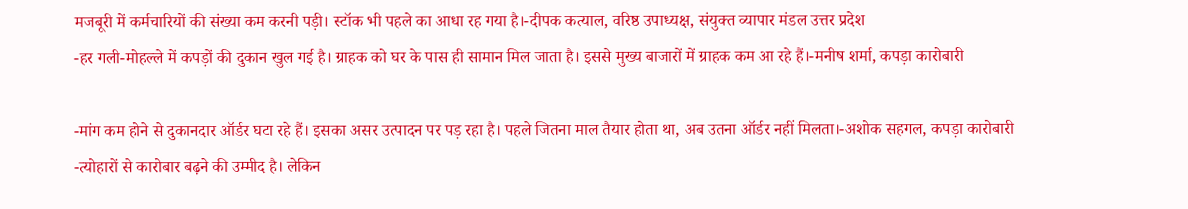मजबूरी में कर्मचारियों की संख्या कम करनी पड़ी। स्टॉक भी पहले का आधा रह गया है।-दीपक कत्याल, वरिष्ठ उपाध्यक्ष, संयुक्त व्यापार मंडल उत्तर प्रदेश
-हर गली-मोहल्ले में कपड़ों की दुकान खुल गई है। ग्राहक को घर के पास ही सामान मिल जाता है। इससे मुख्य बाजारों में ग्राहक कम आ रहे हैं।-मनीष शर्मा, कपड़ा कारोबारी

-मांग कम होने से दुकानदार ऑर्डर घटा रहे हैं। इसका असर उत्पादन पर पड़ रहा है। पहले जितना माल तैयार होता था, अब उतना ऑर्डर नहीं मिलता।-अशोक सहगल, कपड़ा कारोबारी
-त्योहारों से कारोबार बढ़ने की उम्मीद है। लेकिन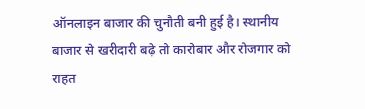ऑनलाइन बाजार की चुनौती बनी हुई है। स्थानीय बाजार से खरीदारी बढ़े तो कारोबार और रोजगार को राहत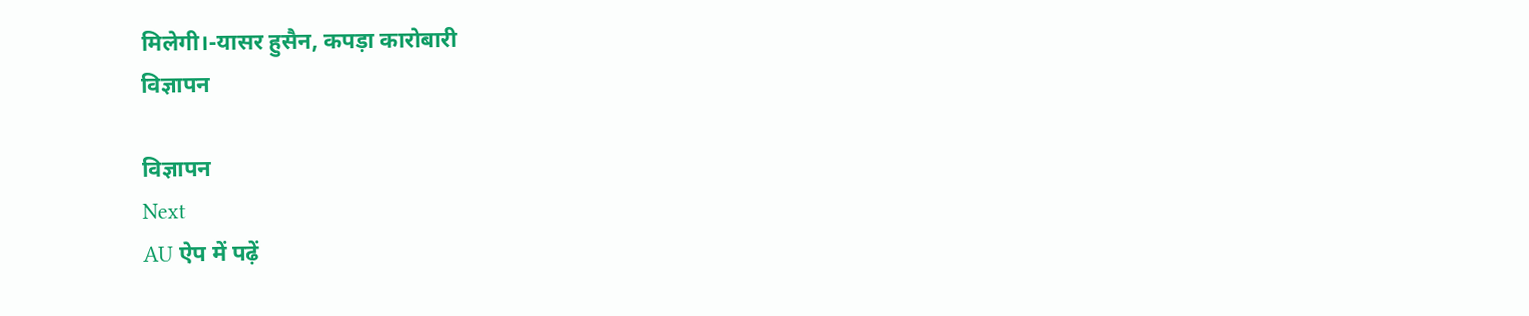मिलेगी।-यासर हुसैन, कपड़ा कारोबारी
विज्ञापन

विज्ञापन
Next
AU ऐप में पढ़ें